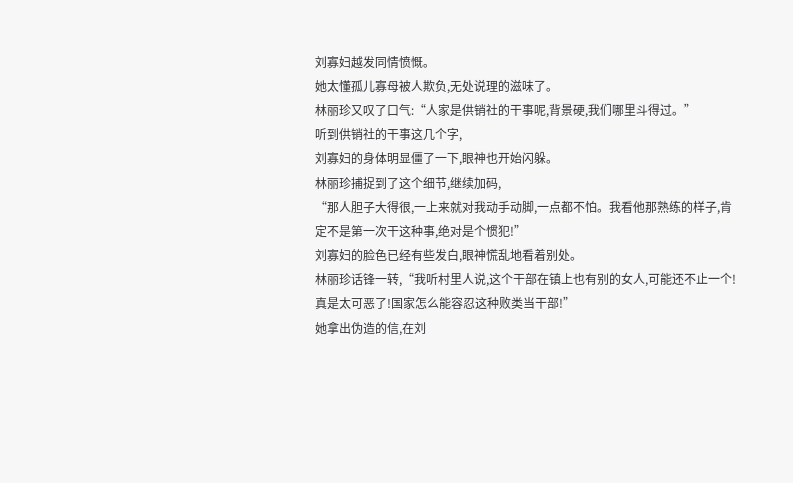刘寡妇越发同情愤慨。
她太懂孤儿寡母被人欺负,无处说理的滋味了。
林丽珍又叹了口气:“人家是供销社的干事呢,背景硬,我们哪里斗得过。”
听到供销社的干事这几个字,
刘寡妇的身体明显僵了一下,眼神也开始闪躲。
林丽珍捕捉到了这个细节,继续加码,
“那人胆子大得很,一上来就对我动手动脚,一点都不怕。我看他那熟练的样子,肯定不是第一次干这种事,绝对是个惯犯!”
刘寡妇的脸色已经有些发白,眼神慌乱地看着别处。
林丽珍话锋一转,“我听村里人说,这个干部在镇上也有别的女人,可能还不止一个!真是太可恶了!国家怎么能容忍这种败类当干部!”
她拿出伪造的信,在刘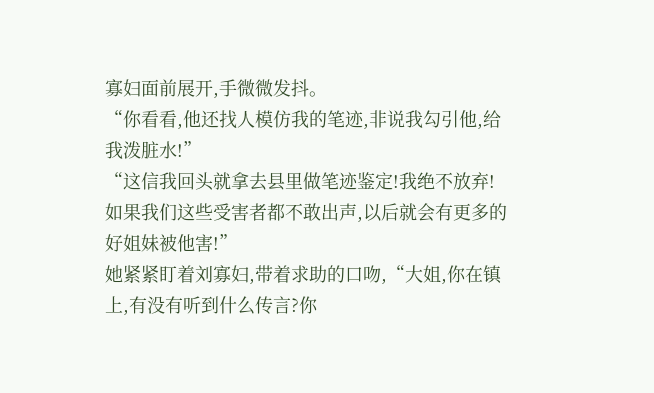寡妇面前展开,手微微发抖。
“你看看,他还找人模仿我的笔迹,非说我勾引他,给我泼脏水!”
“这信我回头就拿去县里做笔迹鉴定!我绝不放弃!如果我们这些受害者都不敢出声,以后就会有更多的好姐妹被他害!”
她紧紧盯着刘寡妇,带着求助的口吻,“大姐,你在镇上,有没有听到什么传言?你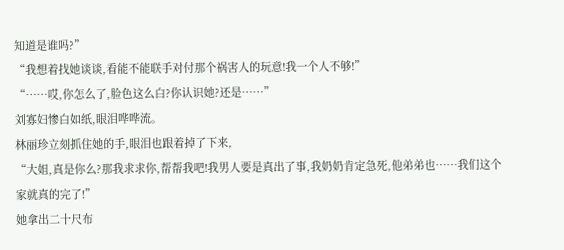知道是谁吗?”
“我想着找她谈谈,看能不能联手对付那个祸害人的玩意!我一个人不够!”
“……哎,你怎么了,脸色这么白?你认识她?还是……”
刘寡妇惨白如纸,眼泪哗哗流。
林丽珍立刻抓住她的手,眼泪也跟着掉了下来,
“大姐,真是你么?那我求求你,帮帮我吧!我男人要是真出了事,我奶奶肯定急死,他弟弟也……我们这个家就真的完了!”
她拿出二十尺布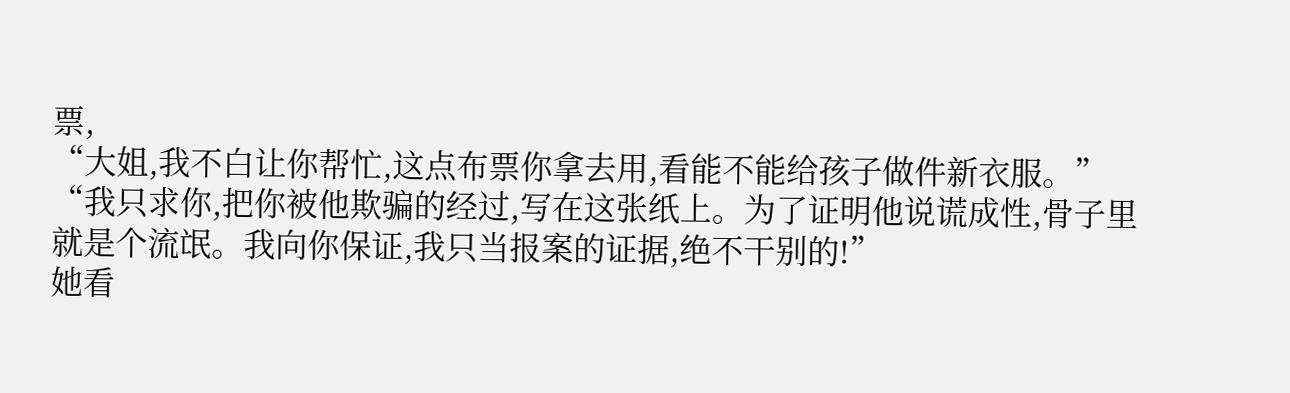票,
“大姐,我不白让你帮忙,这点布票你拿去用,看能不能给孩子做件新衣服。”
“我只求你,把你被他欺骗的经过,写在这张纸上。为了证明他说谎成性,骨子里就是个流氓。我向你保证,我只当报案的证据,绝不干别的!”
她看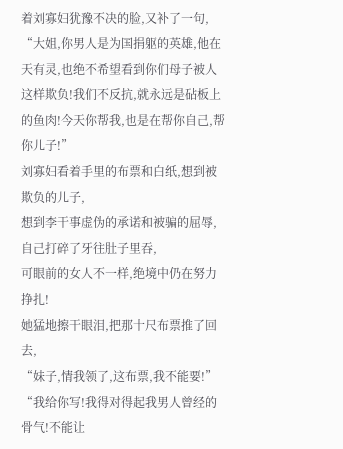着刘寡妇犹豫不决的脸,又补了一句,
“大姐,你男人是为国捐躯的英雄,他在天有灵,也绝不希望看到你们母子被人这样欺负!我们不反抗,就永远是砧板上的鱼肉!今天你帮我,也是在帮你自己,帮你儿子!”
刘寡妇看着手里的布票和白纸,想到被欺负的儿子,
想到李干事虚伪的承诺和被骗的屈辱,自己打碎了牙往肚子里吞,
可眼前的女人不一样,绝境中仍在努力挣扎!
她猛地擦干眼泪,把那十尺布票推了回去,
“妹子,情我领了,这布票,我不能要!”
“我给你写!我得对得起我男人曾经的骨气!不能让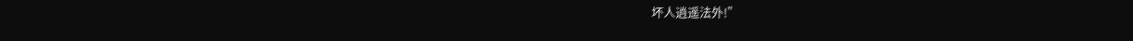坏人逍遥法外!”